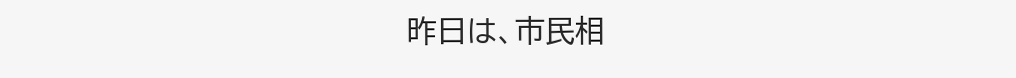昨日は、市民相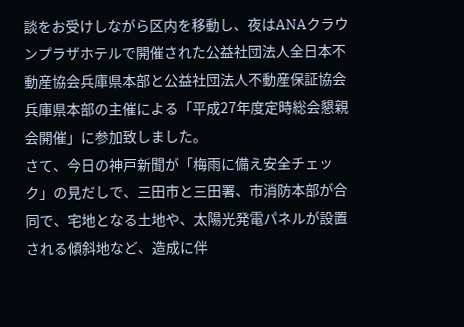談をお受けしながら区内を移動し、夜はANAクラウンプラザホテルで開催された公益社団法人全日本不動産協会兵庫県本部と公益社団法人不動産保証協会兵庫県本部の主催による「平成27年度定時総会懇親会開催」に参加致しました。
さて、今日の神戸新聞が「梅雨に備え安全チェック」の見だしで、三田市と三田署、市消防本部が合同で、宅地となる土地や、太陽光発電パネルが設置される傾斜地など、造成に伴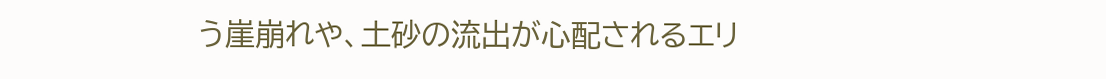う崖崩れや、土砂の流出が心配されるエリ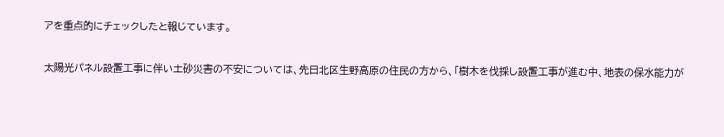アを重点的にチェックしたと報じています。

太陽光パネル設置工事に伴い土砂災害の不安については、先日北区生野高原の住民の方から、「樹木を伐採し設置工事が進む中、地表の保水能力が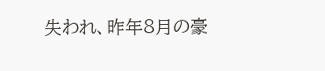失われ、昨年8月の豪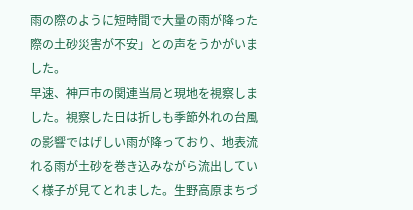雨の際のように短時間で大量の雨が降った際の土砂災害が不安」との声をうかがいました。
早速、神戸市の関連当局と現地を視察しました。視察した日は折しも季節外れの台風の影響ではげしい雨が降っており、地表流れる雨が土砂を巻き込みながら流出していく様子が見てとれました。生野高原まちづ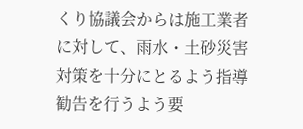くり協議会からは施工業者に対して、雨水・土砂災害 対策を十分にとるよう指導勧告を行うよう要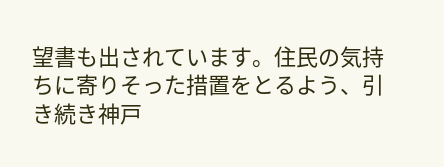望書も出されています。住民の気持ちに寄りそった措置をとるよう、引き続き神戸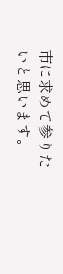市に求めて参りたいと思います。